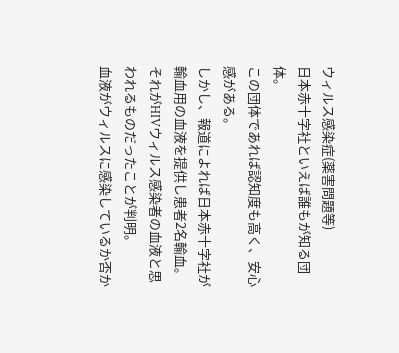ウィルス感染症(薬害問題等)
日本赤十字社といえば誰もが知る団体。
この団体であれば認知度も高く、安心感がある。
しかし、報道によれば日本赤十字社が輸血用の血液を提供し患者2名輸血。
それがHIVウィルス感染者の血液と思われるものだったことが判明。
血液がウィルスに感染しているか否か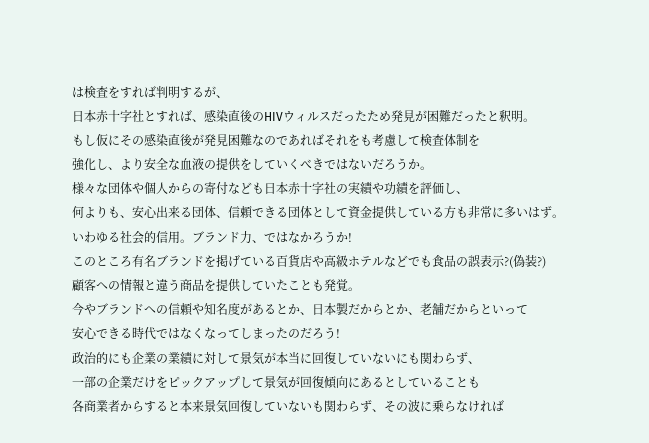は検査をすれば判明するが、
日本赤十字社とすれば、感染直後のHIVウィルスだったため発見が困難だったと釈明。
もし仮にその感染直後が発見困難なのであればそれをも考慮して検査体制を
強化し、より安全な血液の提供をしていくべきではないだろうか。
様々な団体や個人からの寄付なども日本赤十字社の実績や功績を評価し、
何よりも、安心出来る団体、信頼できる団体として資金提供している方も非常に多いはず。
いわゆる社会的信用。ブランド力、ではなかろうか!
このところ有名ブランドを掲げている百貨店や高級ホテルなどでも食品の誤表示?(偽装?)
顧客への情報と違う商品を提供していたことも発覚。
今やブランドへの信頼や知名度があるとか、日本製だからとか、老舗だからといって
安心できる時代ではなくなってしまったのだろう!
政治的にも企業の業績に対して景気が本当に回復していないにも関わらず、
一部の企業だけをピックアップして景気が回復傾向にあるとしていることも
各商業者からすると本来景気回復していないも関わらず、その波に乗らなければ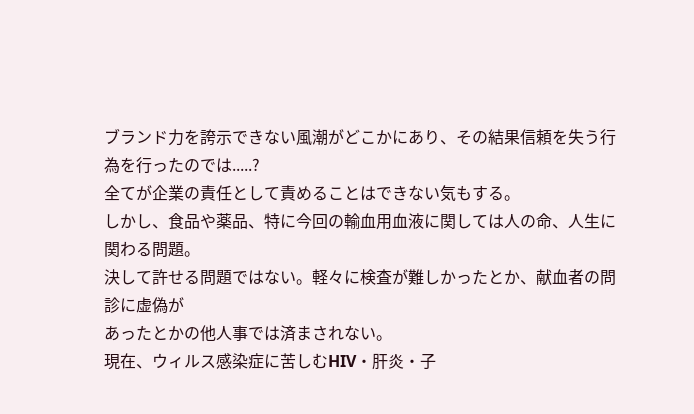ブランド力を誇示できない風潮がどこかにあり、その結果信頼を失う行為を行ったのでは.....?
全てが企業の責任として責めることはできない気もする。
しかし、食品や薬品、特に今回の輸血用血液に関しては人の命、人生に関わる問題。
決して許せる問題ではない。軽々に検査が難しかったとか、献血者の問診に虚偽が
あったとかの他人事では済まされない。
現在、ウィルス感染症に苦しむHIV・肝炎・子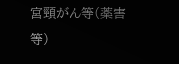宮頸がん等(薬害等)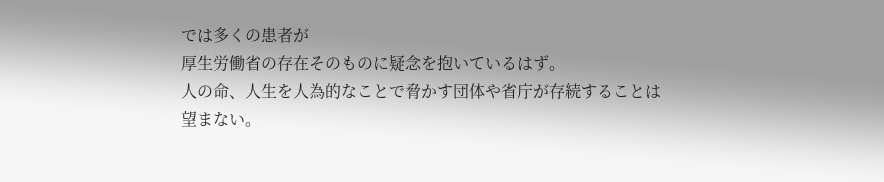では多くの患者が
厚生労働省の存在そのものに疑念を抱いているはず。
人の命、人生を人為的なことで脅かす団体や省庁が存続することは望まない。